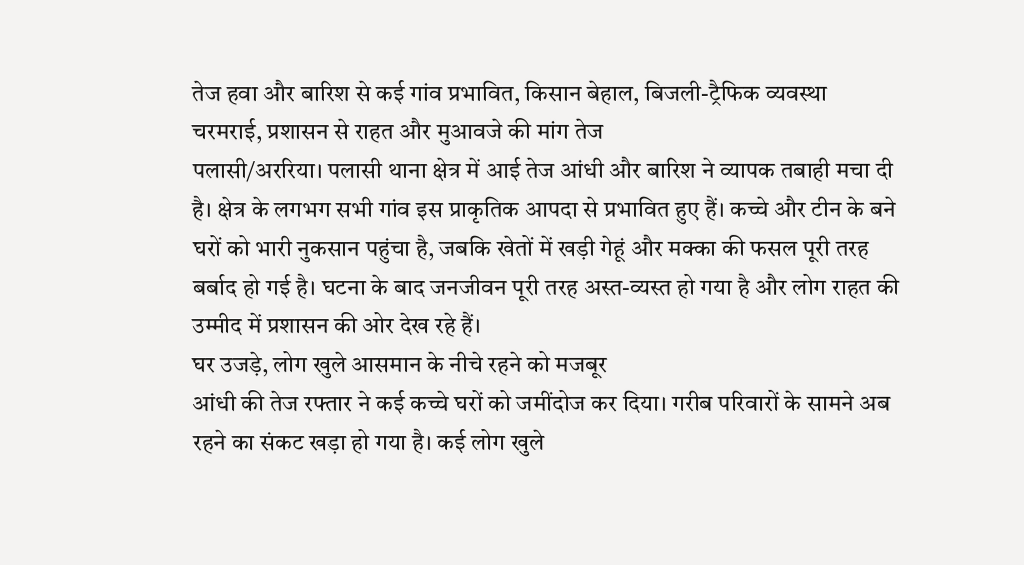तेज हवा और बारिश से कई गांव प्रभावित, किसान बेहाल, बिजली-ट्रैफिक व्यवस्था चरमराई, प्रशासन से राहत और मुआवजे की मांग तेज
पलासी/अररिया। पलासी थाना क्षेत्र में आई तेज आंधी और बारिश ने व्यापक तबाही मचा दी है। क्षेत्र के लगभग सभी गांव इस प्राकृतिक आपदा से प्रभावित हुए हैं। कच्चे और टीन के बने घरों को भारी नुकसान पहुंचा है, जबकि खेतों में खड़ी गेहूं और मक्का की फसल पूरी तरह बर्बाद हो गई है। घटना के बाद जनजीवन पूरी तरह अस्त-व्यस्त हो गया है और लोग राहत की उम्मीद में प्रशासन की ओर देख रहे हैं।
घर उजड़े, लोग खुले आसमान के नीचे रहने को मजबूर
आंधी की तेज रफ्तार ने कई कच्चे घरों को जमींदोज कर दिया। गरीब परिवारों के सामने अब रहने का संकट खड़ा हो गया है। कई लोग खुले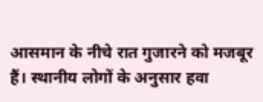आसमान के नीचे रात गुजारने को मजबूर हैं। स्थानीय लोगों के अनुसार हवा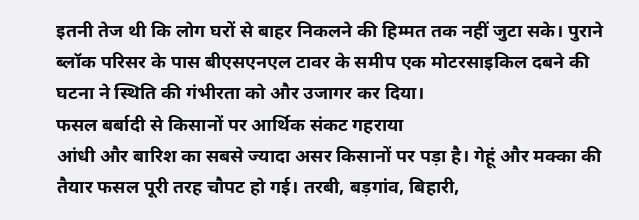इतनी तेज थी कि लोग घरों से बाहर निकलने की हिम्मत तक नहीं जुटा सके। पुराने ब्लॉक परिसर के पास बीएसएनएल टावर के समीप एक मोटरसाइकिल दबने की घटना ने स्थिति की गंभीरता को और उजागर कर दिया।
फसल बर्बादी से किसानों पर आर्थिक संकट गहराया
आंधी और बारिश का सबसे ज्यादा असर किसानों पर पड़ा है। गेहूं और मक्का की तैयार फसल पूरी तरह चौपट हो गई। तरबी, बड़गांव, बिहारी,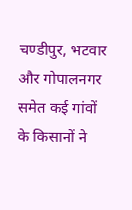चण्डीपुर, भटवार और गोपालनगर समेत कई गांवों के किसानों ने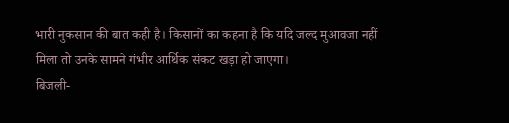भारी नुकसान की बात कही है। किसानों का कहना है कि यदि जल्द मुआवजा नहीं मिला तो उनके सामने गंभीर आर्थिक संकट खड़ा हो जाएगा।
बिजली-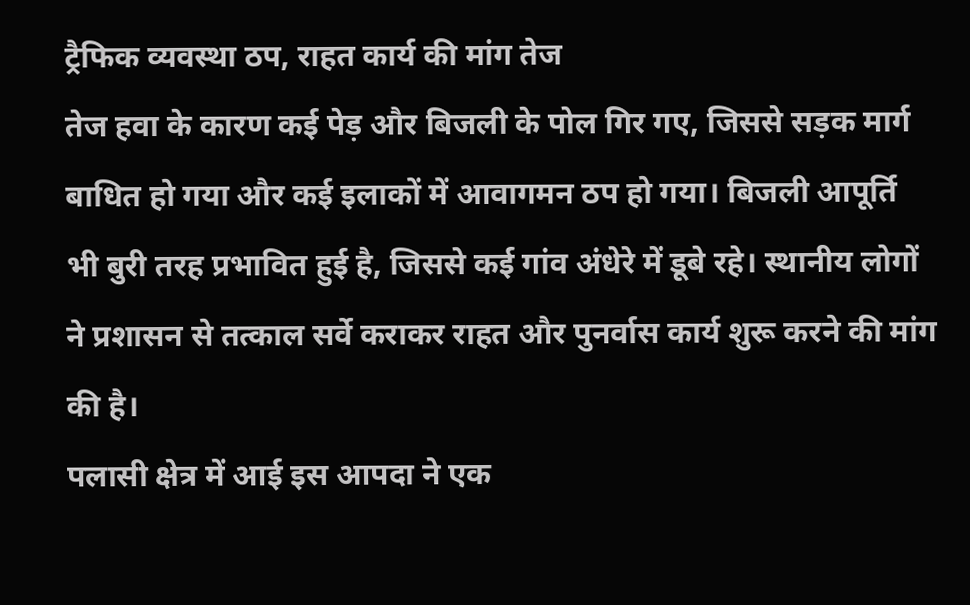ट्रैफिक व्यवस्था ठप, राहत कार्य की मांग तेज
तेज हवा के कारण कई पेड़ और बिजली के पोल गिर गए, जिससे सड़क मार्ग बाधित हो गया और कई इलाकों में आवागमन ठप हो गया। बिजली आपूर्ति भी बुरी तरह प्रभावित हुई है, जिससे कई गांव अंधेरे में डूबे रहे। स्थानीय लोगों ने प्रशासन से तत्काल सर्वे कराकर राहत और पुनर्वास कार्य शुरू करने की मांग की है।
पलासी क्षेत्र में आई इस आपदा ने एक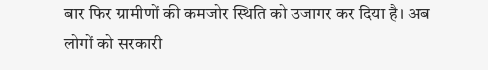बार फिर ग्रामीणों की कमजोर स्थिति को उजागर कर दिया है। अब लोगों को सरकारी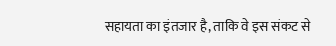सहायता का इंतजार है, ताकि वे इस संकट से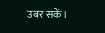उबर सकें।